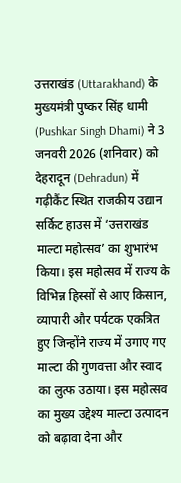उत्तराखंड (Uttarakhand) के मुख्यमंत्री पुष्कर सिंह धामी (Pushkar Singh Dhami) ने 3 जनवरी 2026 (शनिवार) को देहरादून (Dehradun) में गढ़ीकैंट स्थित राजकीय उद्यान सर्किट हाउस में ‘उत्तराखंड माल्टा महोत्सव’ का शुभारंभ किया। इस महोत्सव में राज्य के विभिन्न हिस्सों से आए किसान, व्यापारी और पर्यटक एकत्रित हुए जिन्होंने राज्य में उगाए गए माल्टा की गुणवत्ता और स्वाद का लुत्फ उठाया। इस महोत्सव का मुख्य उद्देश्य माल्टा उत्पादन को बढ़ावा देना और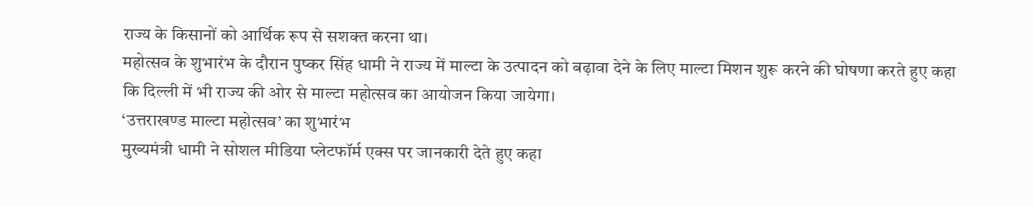राज्य के किसानों को आर्थिक रूप से सशक्त करना था।
महोत्सव के शुभारंभ के दौरान पुष्कर सिंह धामी ने राज्य में माल्टा के उत्पादन को बढ़ावा देने के लिए माल्टा मिशन शुरू करने की घोषणा करते हुए कहा कि दिल्ली में भी राज्य की ओर से माल्टा महोत्सव का आयोजन किया जायेगा।
‘उत्तराखण्ड माल्टा महोत्सव’ का शुभारंभ
मुख्यमंत्री धामी ने सोशल मीडिया प्लेटफॉर्म एक्स पर जानकारी देते हुए कहा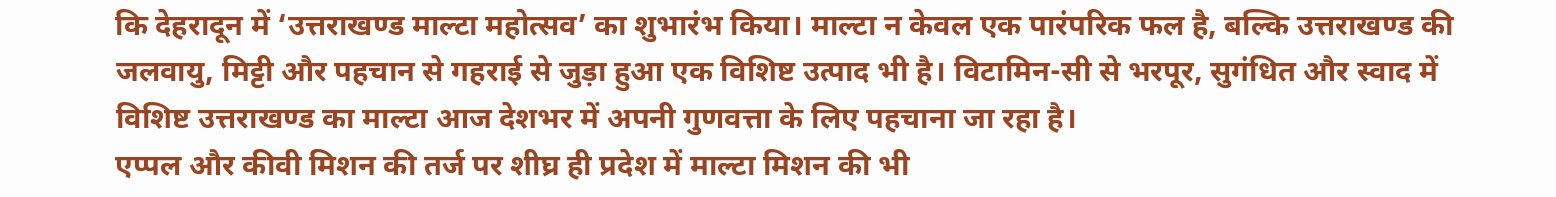कि देहरादून में ‘उत्तराखण्ड माल्टा महोत्सव’ का शुभारंभ किया। माल्टा न केवल एक पारंपरिक फल है, बल्कि उत्तराखण्ड की जलवायु, मिट्टी और पहचान से गहराई से जुड़ा हुआ एक विशिष्ट उत्पाद भी है। विटामिन-सी से भरपूर, सुगंधित और स्वाद में विशिष्ट उत्तराखण्ड का माल्टा आज देशभर में अपनी गुणवत्ता के लिए पहचाना जा रहा है।
एप्पल और कीवी मिशन की तर्ज पर शीघ्र ही प्रदेश में माल्टा मिशन की भी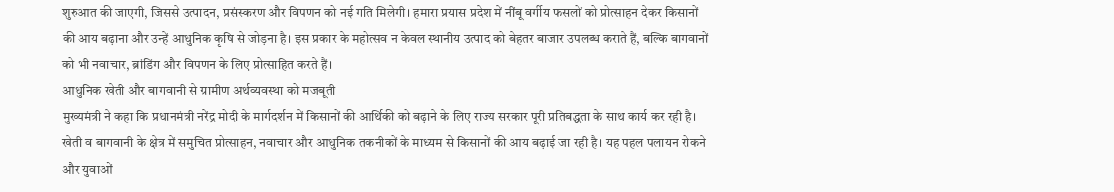शुरुआत की जाएगी, जिससे उत्पादन, प्रसंस्करण और विपणन को नई गति मिलेगी। हमारा प्रयास प्रदेश में नींबू वर्गीय फसलों को प्रोत्साहन देकर किसानों की आय बढ़ाना और उन्हें आधुनिक कृषि से जोड़ना है। इस प्रकार के महोत्सव न केवल स्थानीय उत्पाद को बेहतर बाजार उपलब्ध कराते हैं, बल्कि बागवानों को भी नवाचार, ब्रांडिंग और विपणन के लिए प्रोत्साहित करते हैं।
आधुनिक खेती और बागवानी से ग्रामीण अर्थव्यवस्था को मजबूती
मुख्यमंत्री ने कहा कि प्रधानमंत्री नरेंद्र मोदी के मार्गदर्शन में किसानों की आर्थिकी को बढ़ाने के लिए राज्य सरकार पूरी प्रतिबद्धता के साथ कार्य कर रही है। खेती व बागवानी के क्षेत्र में समुचित प्रोत्साहन, नवाचार और आधुनिक तकनीकों के माध्यम से किसानों की आय बढ़ाई जा रही है। यह पहल पलायन रोकने और युवाओं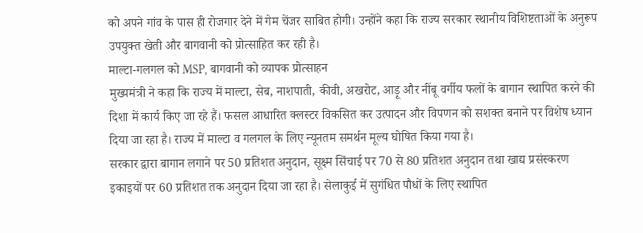को अपने गांव के पास ही रोजगार देने में गेम चेंजर साबित होगी। उन्होंने कहा कि राज्य सरकार स्थानीय विशिष्टताओं के अनुरूप उपयुक्त खेती और बागवानी को प्रोत्साहित कर रही है।
माल्टा-गलगल को MSP, बागवानी को व्यापक प्रोत्साहन
मुख्यमंत्री ने कहा कि राज्य में माल्टा, सेब, नाशपाती, कीवी, अखरोट, आड़ू और नींबू वर्गीय फलों के बागान स्थापित करने की दिशा में कार्य किए जा रहे हैं। फसल आधारित क्लस्टर विकसित कर उत्पादन और विपणन को सशक्त बनाने पर विशेष ध्यान दिया जा रहा है। राज्य में माल्टा व गलगल के लिए न्यूनतम समर्थन मूल्य घोषित किया गया है।
सरकार द्वारा बागान लगाने पर 50 प्रतिशत अनुदान, सूक्ष्म सिंचाई पर 70 से 80 प्रतिशत अनुदान तथा खाद्य प्रसंस्करण इकाइयों पर 60 प्रतिशत तक अनुदान दिया जा रहा है। सेलाकुई में सुगंधित पौधों के लिए स्थापित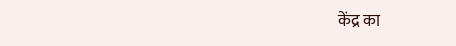केंद्र का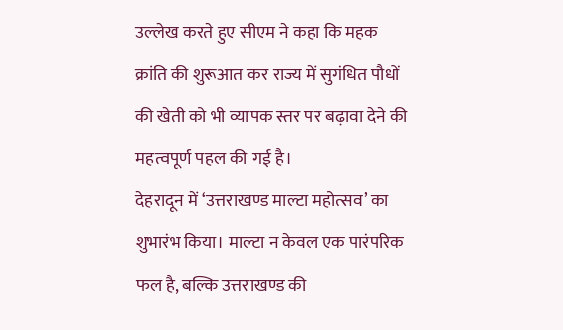उल्लेख करते हुए सीएम ने कहा कि महक क्रांति की शुरूआत कर राज्य में सुगंधित पौधों की खेती को भी व्यापक स्तर पर बढ़ावा देने की महत्वपूर्ण पहल की गई है।
देहरादून में ‘उत्तराखण्ड माल्टा महोत्सव’ का शुभारंभ किया। माल्टा न केवल एक पारंपरिक फल है, बल्कि उत्तराखण्ड की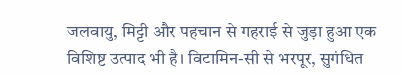जलवायु, मिट्टी और पहचान से गहराई से जुड़ा हुआ एक विशिष्ट उत्पाद भी है। विटामिन-सी से भरपूर, सुगंधित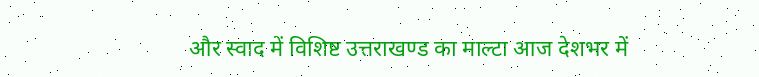और स्वाद में विशिष्ट उत्तराखण्ड का माल्टा आज देशभर में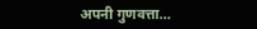अपनी गुणवत्ता…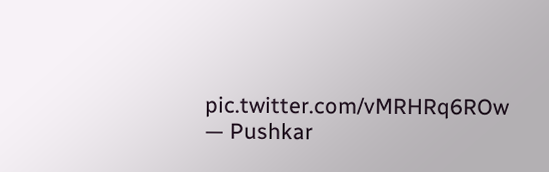pic.twitter.com/vMRHRq6ROw
— Pushkar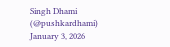Singh Dhami (@pushkardhami) January 3, 2026